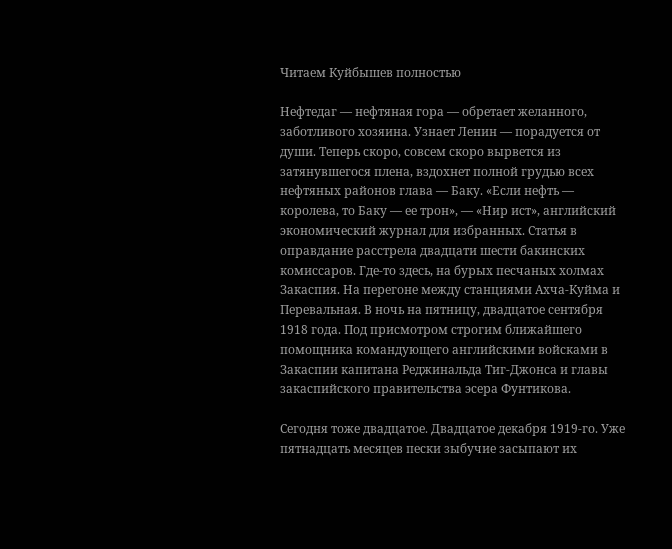Читаем Куйбышев полностью

Нефтедаг — нефтяная гора — обретает желанного, заботливого хозяина. Узнает Ленин — порадуется от души. Теперь скоро, совсем скоро вырвется из затянувшегося плена, вздохнет полной грудью всех нефтяных районов глава — Баку. «Если нефть — королева, то Баку — ее трон», — «Нир ист», английский экономический журнал для избранных. Статья в оправдание расстрела двадцати шести бакинских комиссаров. Где-то здесь, на бурых песчаных холмах Закаспия. На перегоне между станциями Ахча-Куйма и Перевальная. В ночь на пятницу, двадцатое сентября 1918 года. Под присмотром строгим ближайшего помощника командующего английскими войсками в Закаспии капитана Реджинальда Тиг-Джонса и главы закаспийского правительства эсера Фунтикова.

Сегодня тоже двадцатое. Двадцатое декабря 1919-го. Уже пятнадцать месяцев пески зыбучие засыпают их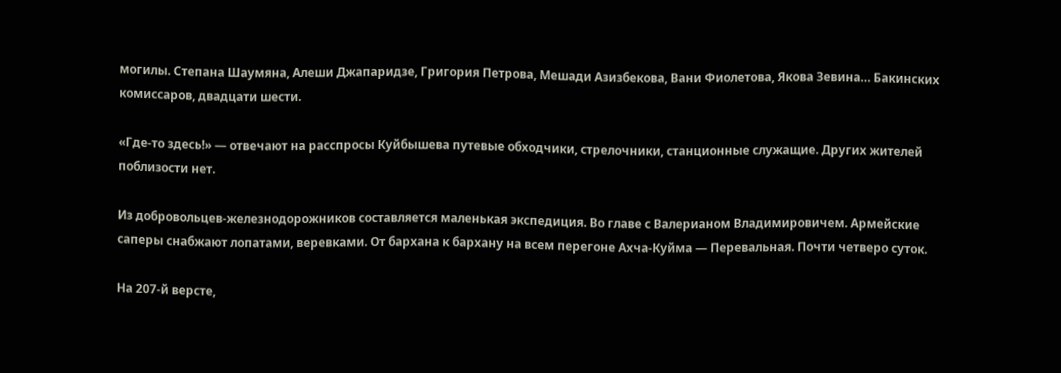могилы. Степана Шаумяна, Алеши Джапаридзе, Григория Петрова, Мешади Азизбекова, Вани Фиолетова, Якова Зевина… Бакинских комиссаров, двадцати шести.

«Где-то здесь!» — отвечают на расспросы Куйбышева путевые обходчики, стрелочники, станционные служащие. Других жителей поблизости нет.

Из добровольцев-железнодорожников составляется маленькая экспедиция. Во главе с Валерианом Владимировичем. Армейские саперы снабжают лопатами, веревками. От бархана к бархану на всем перегоне Ахча-Куйма — Перевальная. Почти четверо суток.

На 207-й версте,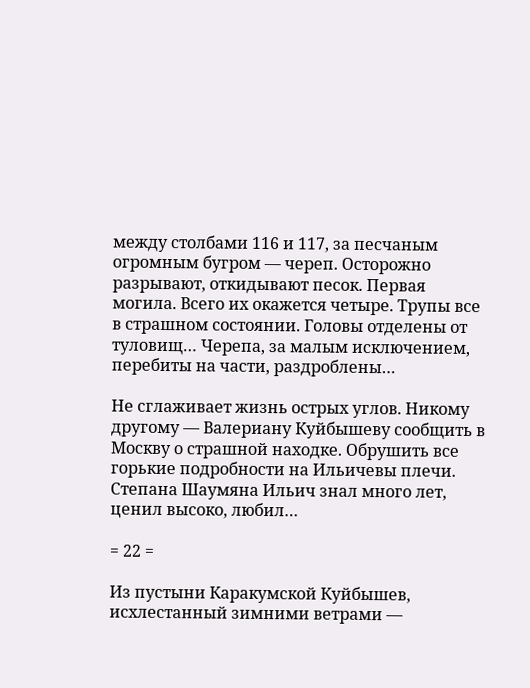между столбами 116 и 117, за песчаным огромным бугром — череп. Осторожно разрывают, откидывают песок. Первая могила. Всего их окажется четыре. Трупы все в страшном состоянии. Головы отделены от туловищ… Черепа, за малым исключением, перебиты на части, раздроблены…

Не сглаживает жизнь острых углов. Никому другому — Валериану Куйбышеву сообщить в Москву о страшной находке. Обрушить все горькие подробности на Ильичевы плечи. Степана Шаумяна Ильич знал много лет, ценил высоко, любил…

= 22 =

Из пустыни Каракумской Куйбышев, исхлестанный зимними ветрами —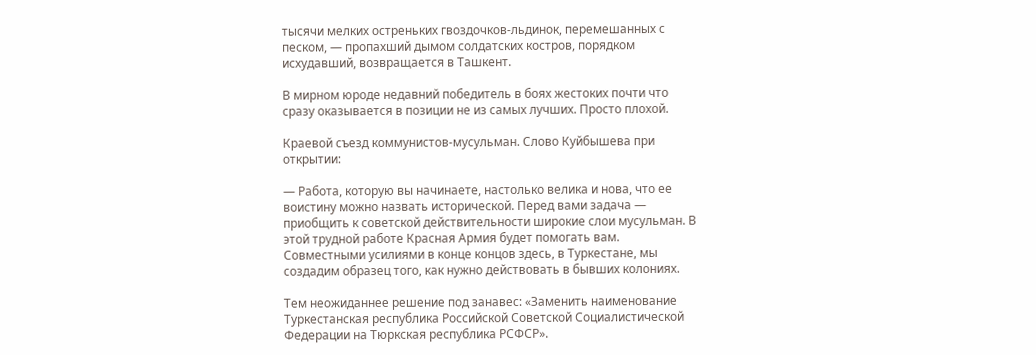тысячи мелких остреньких гвоздочков-льдинок, перемешанных с песком, — пропахший дымом солдатских костров, порядком исхудавший, возвращается в Ташкент.

В мирном юроде недавний победитель в боях жестоких почти что сразу оказывается в позиции не из самых лучших. Просто плохой.

Краевой съезд коммунистов-мусульман. Слово Куйбышева при открытии:

— Работа, которую вы начинаете, настолько велика и нова, что ее воистину можно назвать исторической. Перед вами задача — приобщить к советской действительности широкие слои мусульман. В этой трудной работе Красная Армия будет помогать вам. Совместными усилиями в конце концов здесь, в Туркестане, мы создадим образец того, как нужно действовать в бывших колониях.

Тем неожиданнее решение под занавес: «Заменить наименование Туркестанская республика Российской Советской Социалистической Федерации на Тюркская республика РСФСР».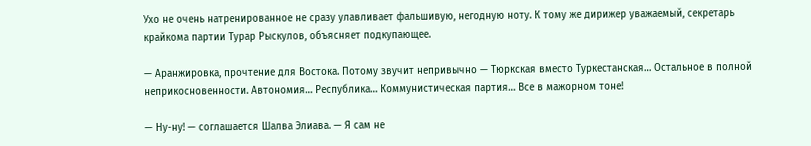Ухо не очень натренированное не сразу улавливает фальшивую, негодную ноту. К тому же дирижер уважаемый, секретарь крайкома партии Турар Рыскулов, объясняет подкупающее.

— Аранжировка, прочтение для Востока. Потому звучит непривычно — Тюркская вместо Туркестанская… Остальное в полной неприкосновенности. Автономия… Республика… Коммунистическая партия… Все в мажорном тоне!

— Ну-ну! — соглашается Шалва Элиава. — Я сам не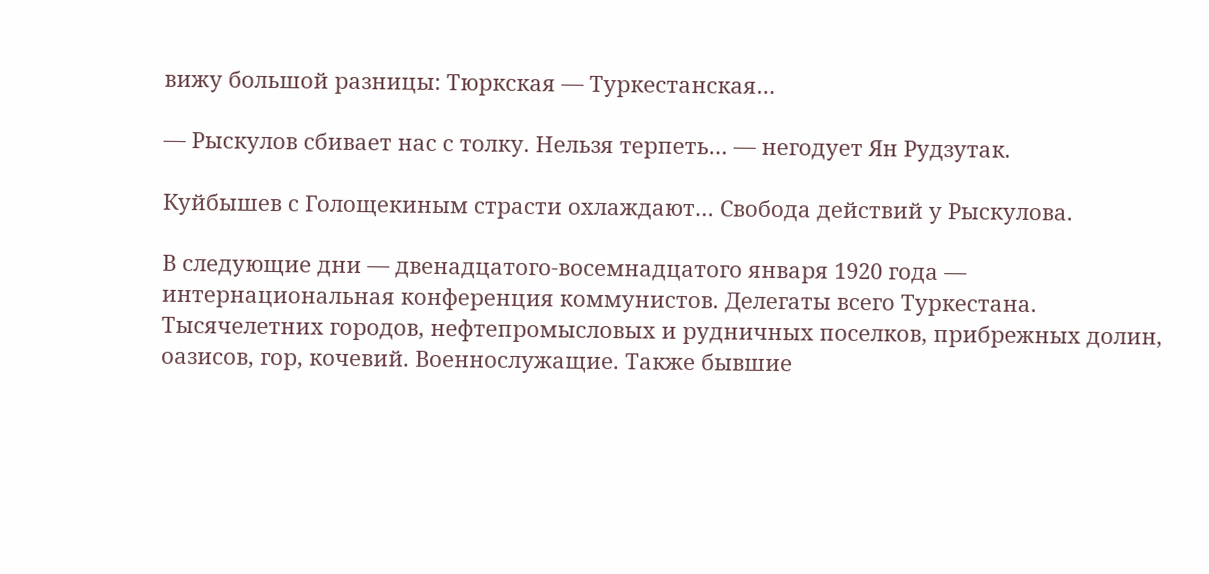вижу большой разницы: Тюркская — Туркестанская…

— Рыскулов сбивает нас с толку. Нельзя терпеть… — негодует Ян Рудзутак.

Куйбышев с Голощекиным страсти охлаждают… Свобода действий у Рыскулова.

В следующие дни — двенадцатого-восемнадцатого января 1920 года — интернациональная конференция коммунистов. Делегаты всего Туркестана. Тысячелетних городов, нефтепромысловых и рудничных поселков, прибрежных долин, оазисов, гор, кочевий. Военнослужащие. Также бывшие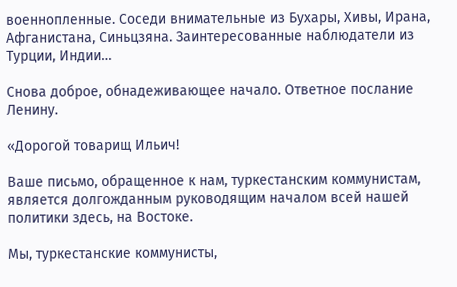военнопленные. Соседи внимательные из Бухары, Хивы, Ирана, Афганистана, Синьцзяна. Заинтересованные наблюдатели из Турции, Индии…

Снова доброе, обнадеживающее начало. Ответное послание Ленину.

«Дорогой товарищ Ильич!

Ваше письмо, обращенное к нам, туркестанским коммунистам, является долгожданным руководящим началом всей нашей политики здесь, на Востоке.

Мы, туркестанские коммунисты,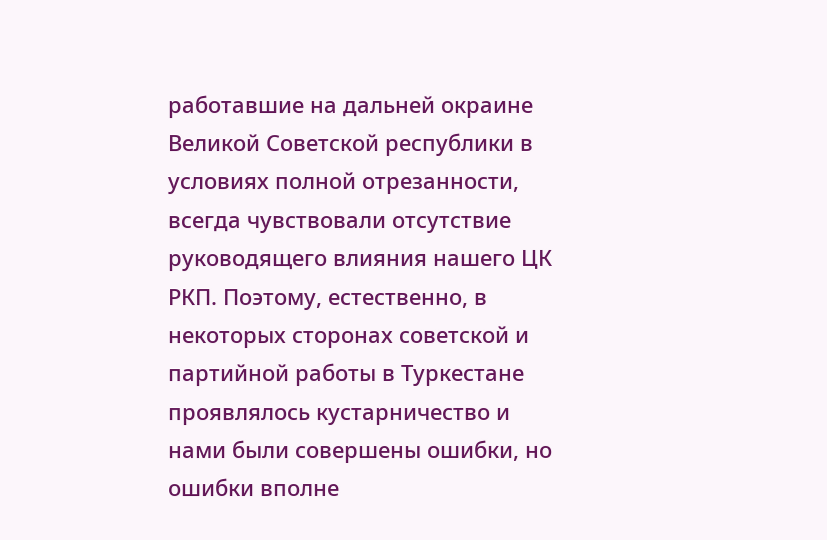работавшие на дальней окраине Великой Советской республики в условиях полной отрезанности, всегда чувствовали отсутствие руководящего влияния нашего ЦК РКП. Поэтому, естественно, в некоторых сторонах советской и партийной работы в Туркестане проявлялось кустарничество и нами были совершены ошибки, но ошибки вполне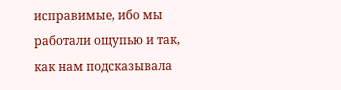исправимые, ибо мы работали ощупью и так, как нам подсказывала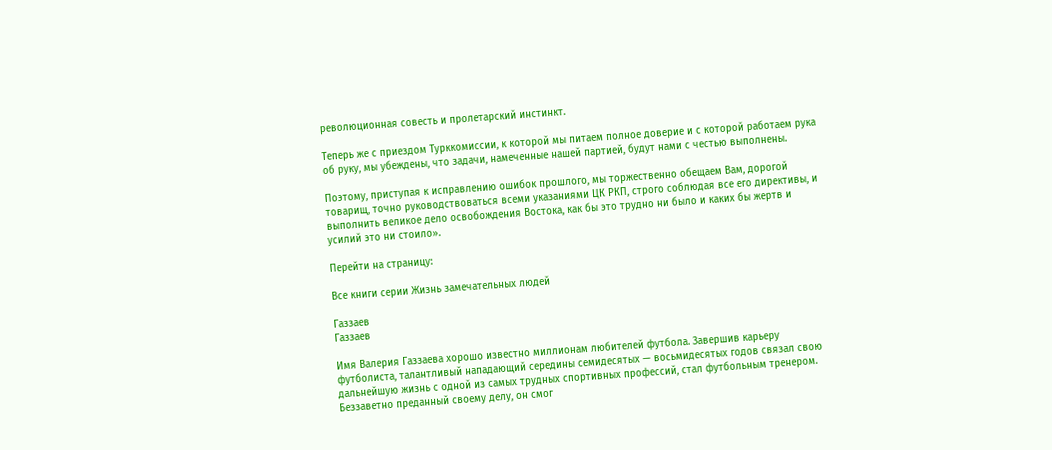революционная совесть и пролетарский инстинкт.

Теперь же с приездом Турккомиссии, к которой мы питаем полное доверие и с которой работаем рука об руку, мы убеждены, что задачи, намеченные нашей партией, будут нами с честью выполнены.

Поэтому, приступая к исправлению ошибок прошлого, мы торжественно обещаем Вам, дорогой товарищ, точно руководствоваться всеми указаниями ЦК РКП, строго соблюдая все его директивы, и выполнить великое дело освобождения Востока, как бы это трудно ни было и каких бы жертв и усилий это ни стоило».

Перейти на страницу:

Все книги серии Жизнь замечательных людей

Газзаев
Газзаев

Имя Валерия Газзаева хорошо известно миллионам любителей футбола. Завершив карьеру футболиста, талантливый нападающий середины семидесятых — восьмидесятых годов связал свою дальнейшую жизнь с одной из самых трудных спортивных профессий, стал футбольным тренером. Беззаветно преданный своему делу, он смог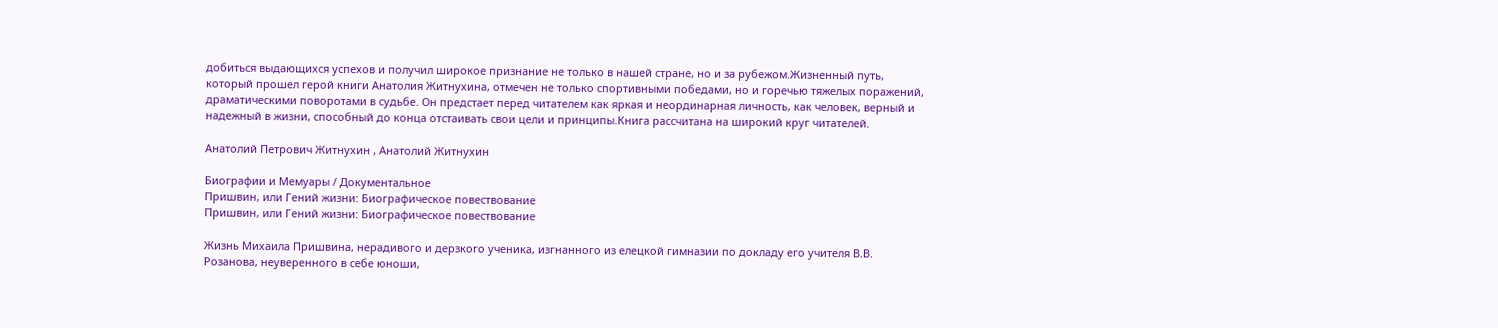добиться выдающихся успехов и получил широкое признание не только в нашей стране, но и за рубежом.Жизненный путь, который прошел герой книги Анатолия Житнухина, отмечен не только спортивными победами, но и горечью тяжелых поражений, драматическими поворотами в судьбе. Он предстает перед читателем как яркая и неординарная личность, как человек, верный и надежный в жизни, способный до конца отстаивать свои цели и принципы.Книга рассчитана на широкий круг читателей.

Анатолий Петрович Житнухин , Анатолий Житнухин

Биографии и Мемуары / Документальное
Пришвин, или Гений жизни: Биографическое повествование
Пришвин, или Гений жизни: Биографическое повествование

Жизнь Михаила Пришвина, нерадивого и дерзкого ученика, изгнанного из елецкой гимназии по докладу его учителя В.В. Розанова, неуверенного в себе юноши,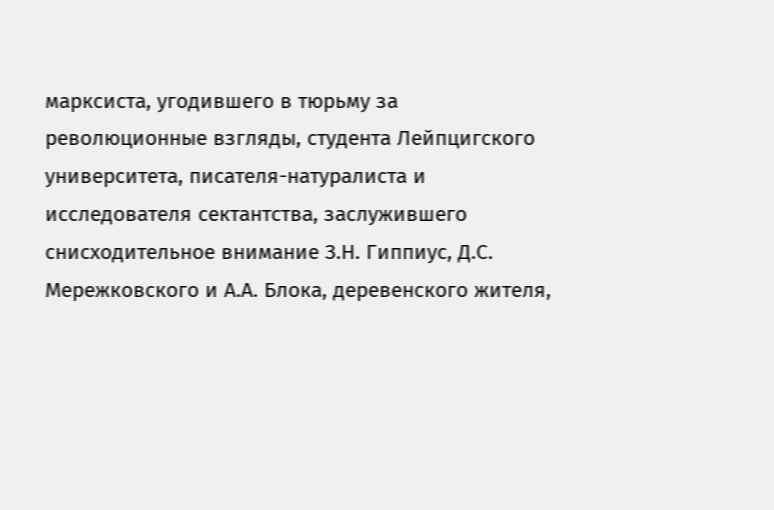марксиста, угодившего в тюрьму за революционные взгляды, студента Лейпцигского университета, писателя-натуралиста и исследователя сектантства, заслужившего снисходительное внимание З.Н. Гиппиус, Д.С. Мережковского и А.А. Блока, деревенского жителя,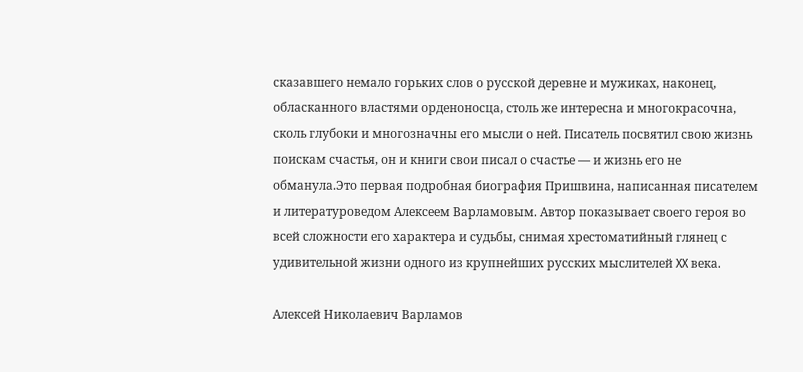сказавшего немало горьких слов о русской деревне и мужиках, наконец, обласканного властями орденоносца, столь же интересна и многокрасочна, сколь глубоки и многозначны его мысли о ней. Писатель посвятил свою жизнь поискам счастья, он и книги свои писал о счастье — и жизнь его не обманула.Это первая подробная биография Пришвина, написанная писателем и литературоведом Алексеем Варламовым. Автор показывает своего героя во всей сложности его характера и судьбы, снимая хрестоматийный глянец с удивительной жизни одного из крупнейших русских мыслителей XX века.

Алексей Николаевич Варламов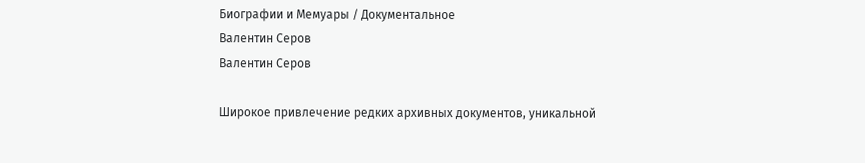Биографии и Мемуары / Документальное
Валентин Серов
Валентин Серов

Широкое привлечение редких архивных документов, уникальной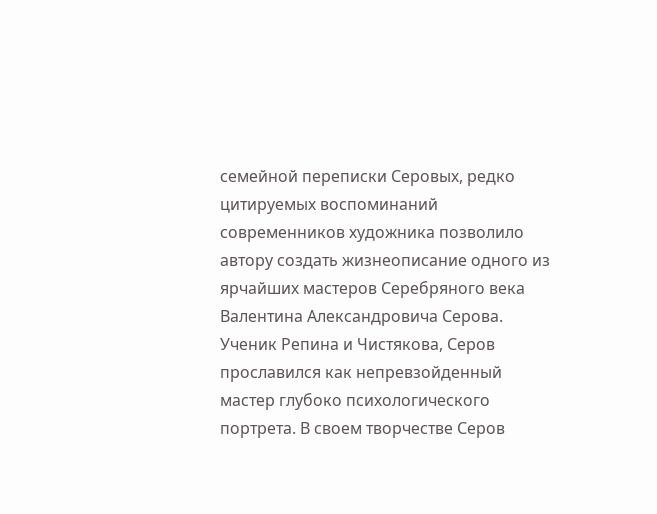семейной переписки Серовых, редко цитируемых воспоминаний современников художника позволило автору создать жизнеописание одного из ярчайших мастеров Серебряного века Валентина Александровича Серова. Ученик Репина и Чистякова, Серов прославился как непревзойденный мастер глубоко психологического портрета. В своем творчестве Серов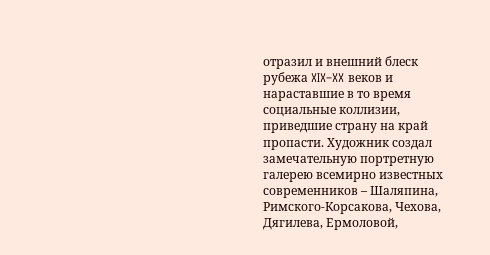отразил и внешний блеск рубежа XIX–XX веков и нараставшие в то время социальные коллизии, приведшие страну на край пропасти. Художник создал замечательную портретную галерею всемирно известных современников – Шаляпина, Римского-Корсакова, Чехова, Дягилева, Ермоловой,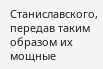Станиславского, передав таким образом их мощные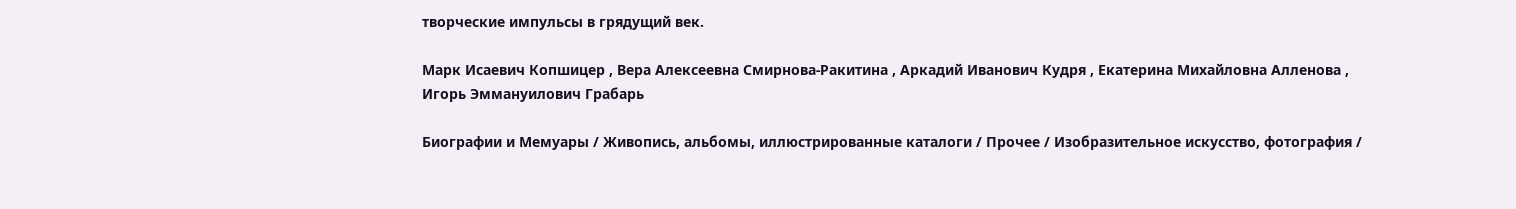творческие импульсы в грядущий век.

Марк Исаевич Копшицер , Вера Алексеевна Смирнова-Ракитина , Аркадий Иванович Кудря , Екатерина Михайловна Алленова , Игорь Эммануилович Грабарь

Биографии и Мемуары / Живопись, альбомы, иллюстрированные каталоги / Прочее / Изобразительное искусство, фотография /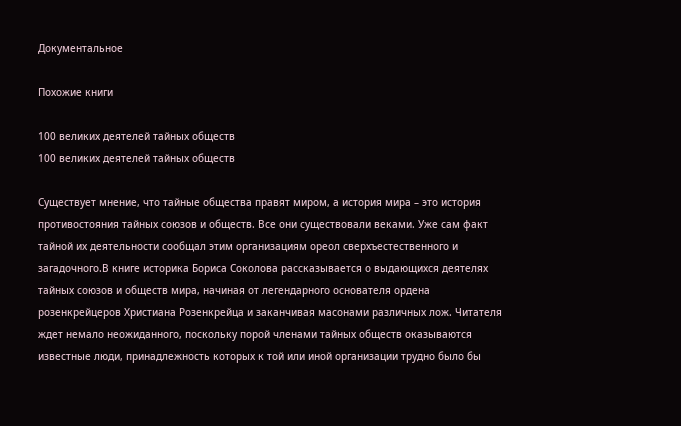Документальное

Похожие книги

100 великих деятелей тайных обществ
100 великих деятелей тайных обществ

Существует мнение, что тайные общества правят миром, а история мира – это история противостояния тайных союзов и обществ. Все они существовали веками. Уже сам факт тайной их деятельности сообщал этим организациям ореол сверхъестественного и загадочного.В книге историка Бориса Соколова рассказывается о выдающихся деятелях тайных союзов и обществ мира, начиная от легендарного основателя ордена розенкрейцеров Христиана Розенкрейца и заканчивая масонами различных лож. Читателя ждет немало неожиданного, поскольку порой членами тайных обществ оказываются известные люди, принадлежность которых к той или иной организации трудно было бы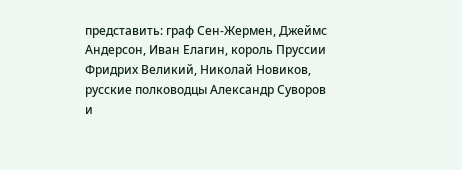представить: граф Сен-Жермен, Джеймс Андерсон, Иван Елагин, король Пруссии Фридрих Великий, Николай Новиков, русские полководцы Александр Суворов и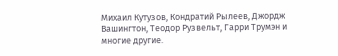Михаил Кутузов, Кондратий Рылеев, Джордж Вашингтон, Теодор Рузвельт, Гарри Трумэн и многие другие.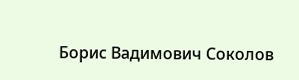Борис Вадимович Соколов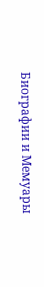Биографии и Мемуары